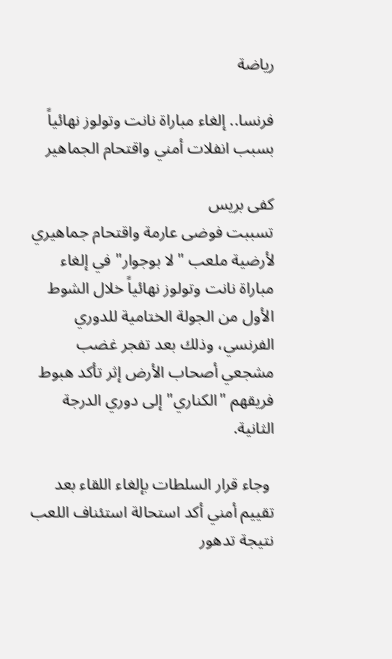رياضة

فرنسا.. إلغاء مباراة نانت وتولوز نهائياً بسبب انفلات أمني واقتحام الجماهير

كفى بريس
تسببت فوضى عارمة واقتحام جماهيري لأرضية ملعب "لا بوجوار" في إلغاء مباراة نانت وتولوز نهائياً خلال الشوط الأول من الجولة الختامية للدوري الفرنسي، وذلك بعد تفجر غضب مشجعي أصحاب الأرض إثر تأكد هبوط فريقهم "الكناري" إلى دوري الدرجة الثانية.

 وجاء قرار السلطات بإلغاء اللقاء بعد تقييم أمني أكد استحالة استئناف اللعب نتيجة تدهور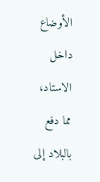الأوضاع داخل الاستاد، مما دفع بالبلاد إلى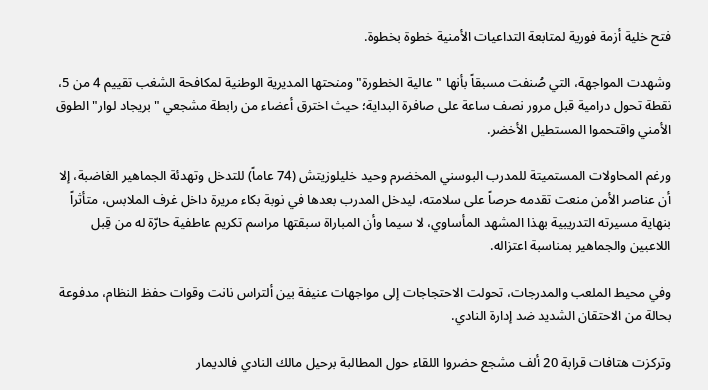فتح خلية أزمة فورية لمتابعة التداعيات الأمنية خطوة بخطوة.

وشهدت المواجهة، التي صُنفت مسبقاً بأنها "عالية الخطورة" ومنحتها المديرية الوطنية لمكافحة الشغب تقييم 4 من 5، نقطة تحول درامية قبل مرور نصف ساعة على صافرة البداية؛ حيث اخترق أعضاء من رابطة مشجعي "بريجاد لوار" الطوق الأمني واقتحموا المستطيل الأخضر.

ورغم المحاولات المستميتة للمدرب البوسني المخضرم وحيد خليلوزيتش (74 عاماً) للتدخل وتهدئة الجماهير الغاضبة، إلا أن عناصر الأمن منعت تقدمه حرصاً على سلامته، ليدخل المدرب بعدها في نوبة بكاء مريرة داخل غرف الملابس، متأثراً بنهاية مسيرته التدريبية بهذا المشهد المأساوي، لا سيما وأن المباراة سبقتها مراسم تكريم عاطفية حارّة له من قِبل اللاعبين والجماهير بمناسبة اعتزاله.

وفي محيط الملعب والمدرجات، تحولت الاحتجاجات إلى مواجهات عنيفة بين ألتراس نانت وقوات حفظ النظام، مدفوعة بحالة من الاحتقان الشديد ضد إدارة النادي.

وتركزت هتافات قرابة 20 ألف مشجع حضروا اللقاء حول المطالبة برحيل مالك النادي فالديمار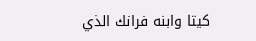كيتا وابنه فرانك الذي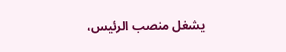يشغل منصب الرئيس،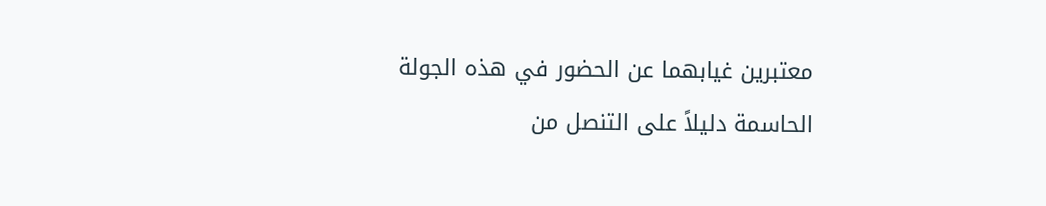معتبرين غيابهما عن الحضور في هذه الجولة الحاسمة دليلاً على التنصل من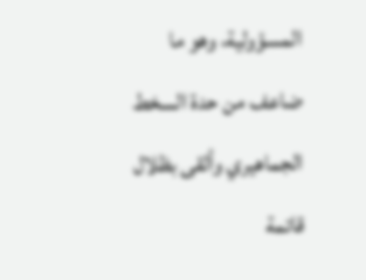المسؤولية، وهو ما ضاعف من حدة السخط الجماهيري وألقى بظلال قاتمة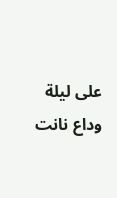على ليلة وداع نانت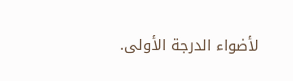لأضواء الدرجة الأولى.